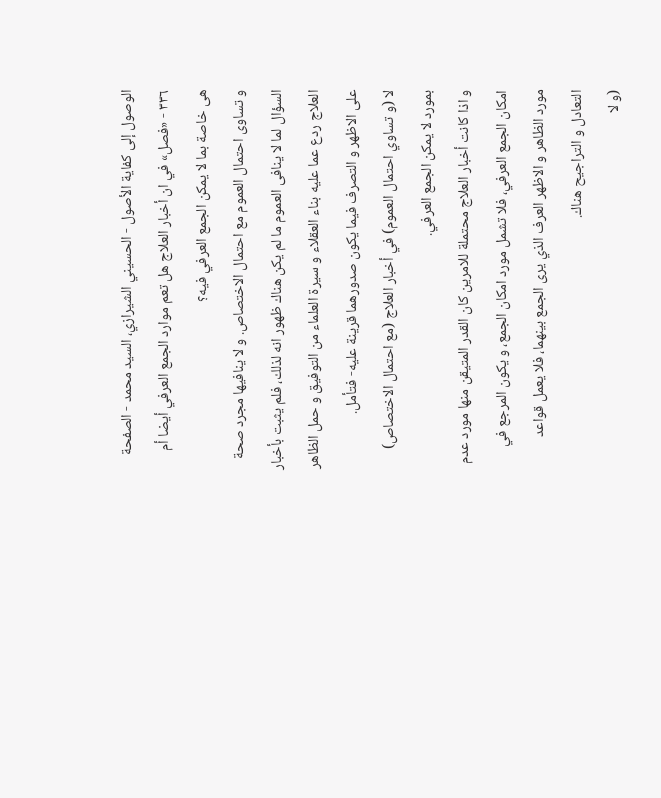الوصول إلى كفاية الأصول - الحسيني الشيرازي، السيد محمد - الصفحة ٣٣٦ - «فصل» في ان أخبار العلاج هل تعم موارد الجمع العرفي أيضا أم هى خاصة بما لا يمكن الجمع العرفي فيه؟
و تساوى احتمال العموم مع احتمال الاختصاص. و لا ينافيها مجرد صحة السؤال لما لا ينافى العموم ما لم يكن هناك ظهور انه لذلك، فلم يثبت بأخبار العلاج ردع عما عليه بناء العقلاء و سيرة العلماء من التوفيق و حمل الظاهر على الاظهر و التصرف فيما يكون صدورهما قرينة عليه- فتأمل.
لا (و تساوي احتمال العموم) في أخبار العلاج (مع احتمال الاختصاص) بمورد لا يمكن الجمع العرفي.
و اذا كانت أخبار العلاج محتملة للامرين كان القدر المتيقن منها مورد عدم امكان الجمع العرفي، فلا تشمل مورد امكان الجمع، و يكون المرجع في مورد الظاهر و الاظهر العرف الذي يرى الجمع بينهما، فلا يعمل قواعد التعادل و التراجيح هناك.
(و لا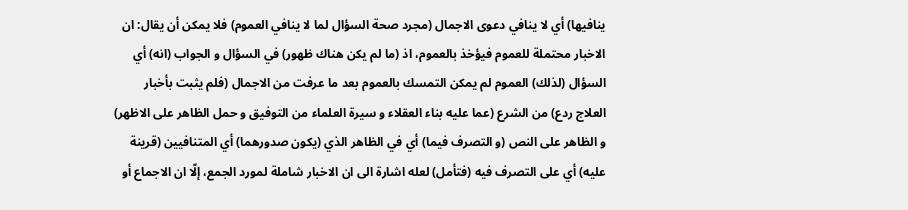ينافيها) أي لا ينافي دعوى الاجمال (مجرد صحة السؤال لما لا ينافي العموم) فلا يمكن أن يقال: ان الاخبار محتملة للعموم فيؤخذ بالعموم، اذ (ما لم يكن هناك ظهور) في السؤال و الجواب (انه) أي السؤال (لذلك) العموم لم يمكن التمسك بالعموم بعد ما عرفت من الاجمال (فلم يثبت بأخبار العلاج ردع) من الشرع (عما عليه بناء العقلاء و سيرة العلماء من التوفيق و حمل الظاهر على الاظهر) و الظاهر على النص (و التصرف فيما) أي في الظاهر الذي (يكون صدورهما) أي المتنافيين (قرينة عليه) أي على التصرف فيه (فتأمل) لعله اشارة الى ان الاخبار شاملة لمورد الجمع، إلّا ان الاجماع أو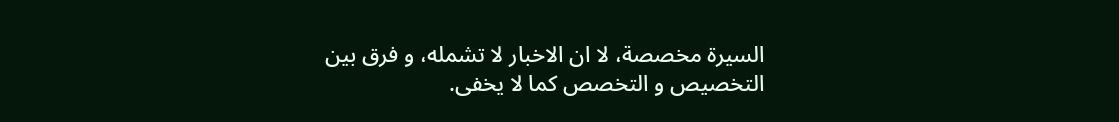السيرة مخصصة، لا ان الاخبار لا تشمله، و فرق بين التخصيص و التخصص كما لا يخفى.